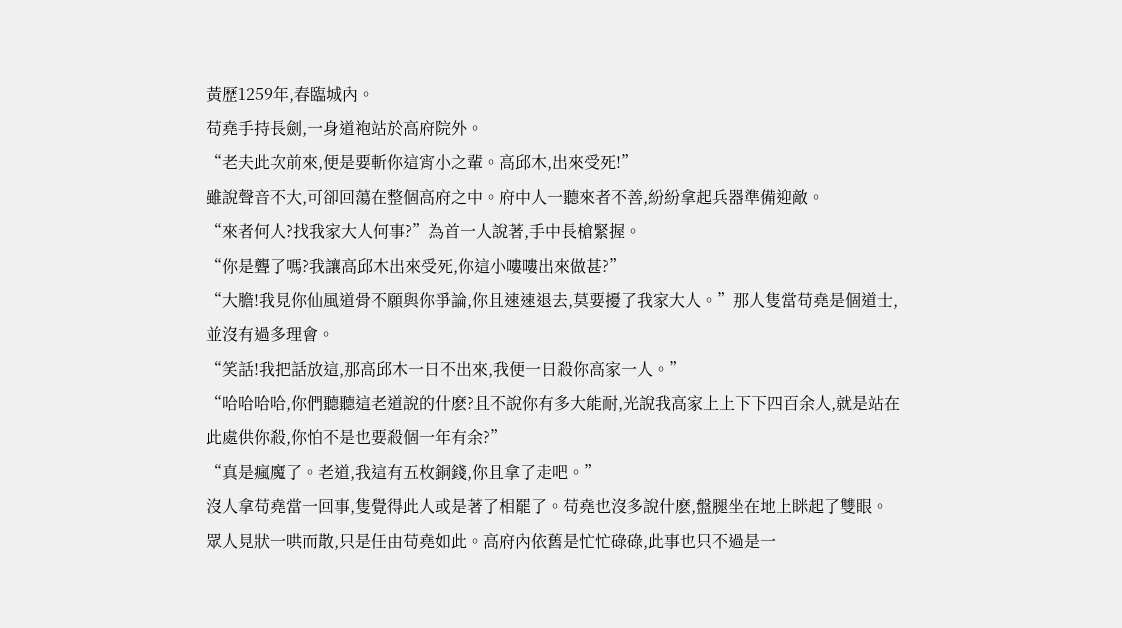黃歷1259年,春臨城內。
苟堯手持長劍,一身道袍站於高府院外。
“老夫此次前來,便是要斬你這宵小之輩。高邱木,出來受死!”
雖說聲音不大,可卻回蕩在整個高府之中。府中人一聽來者不善,紛紛拿起兵器準備迎敵。
“來者何人?找我家大人何事?”為首一人說著,手中長槍緊握。
“你是聾了嗎?我讓高邱木出來受死,你這小嘍嘍出來做甚?”
“大膽!我見你仙風道骨不願與你爭論,你且速速退去,莫要擾了我家大人。”那人隻當苟堯是個道士,並沒有過多理會。
“笑話!我把話放這,那高邱木一日不出來,我便一日殺你高家一人。”
“哈哈哈哈,你們聽聽這老道說的什麽?且不說你有多大能耐,光說我高家上上下下四百余人,就是站在此處供你殺,你怕不是也要殺個一年有余?”
“真是瘋魔了。老道,我這有五枚銅錢,你且拿了走吧。”
沒人拿苟堯當一回事,隻覺得此人或是著了相罷了。苟堯也沒多說什麽,盤腿坐在地上眯起了雙眼。
眾人見狀一哄而散,只是任由苟堯如此。高府內依舊是忙忙碌碌,此事也只不過是一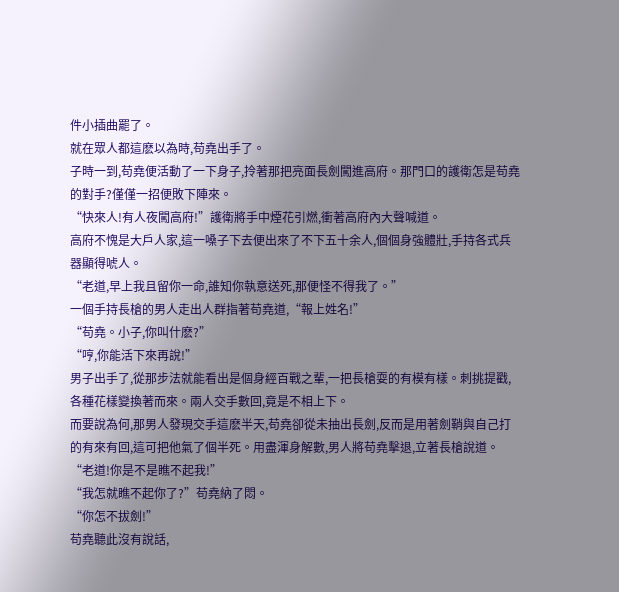件小插曲罷了。
就在眾人都這麽以為時,苟堯出手了。
子時一到,苟堯便活動了一下身子,拎著那把亮面長劍闖進高府。那門口的護衛怎是苟堯的對手?僅僅一招便敗下陣來。
“快來人!有人夜闖高府!”護衛將手中煙花引燃,衝著高府內大聲喊道。
高府不愧是大戶人家,這一嗓子下去便出來了不下五十余人,個個身強體壯,手持各式兵器顯得唬人。
“老道,早上我且留你一命,誰知你執意送死,那便怪不得我了。”
一個手持長槍的男人走出人群指著苟堯道,“報上姓名!”
“苟堯。小子,你叫什麽?”
“哼,你能活下來再說!”
男子出手了,從那步法就能看出是個身經百戰之輩,一把長槍耍的有模有樣。刺挑提戳,各種花樣變換著而來。兩人交手數回,竟是不相上下。
而要說為何,那男人發現交手這麽半天,苟堯卻從未抽出長劍,反而是用著劍鞘與自己打的有來有回,這可把他氣了個半死。用盡渾身解數,男人將苟堯擊退,立著長槍說道。
“老道!你是不是瞧不起我!”
“我怎就瞧不起你了?”苟堯納了悶。
“你怎不拔劍!”
苟堯聽此沒有說話,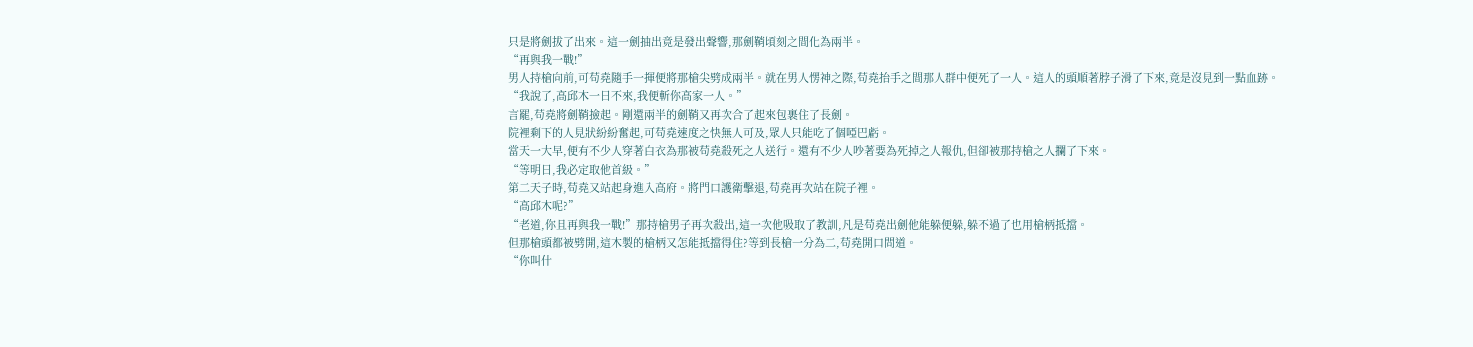只是將劍拔了出來。這一劍抽出竟是發出聲響,那劍鞘頃刻之間化為兩半。
“再與我一戰!”
男人持槍向前,可苟堯隨手一揮便將那槍尖劈成兩半。就在男人愣神之際,苟堯抬手之間那人群中便死了一人。這人的頭順著脖子滑了下來,竟是沒見到一點血跡。
“我說了,高邱木一日不來,我便斬你高家一人。”
言罷,苟堯將劍鞘撿起。剛還兩半的劍鞘又再次合了起來包裹住了長劍。
院裡剩下的人見狀紛紛奮起,可苟堯速度之快無人可及,眾人只能吃了個啞巴虧。
當天一大早,便有不少人穿著白衣為那被苟堯殺死之人送行。還有不少人吵著要為死掉之人報仇,但卻被那持槍之人攔了下來。
“等明日,我必定取他首級。”
第二天子時,苟堯又站起身進入高府。將門口護衛擊退,苟堯再次站在院子裡。
“高邱木呢?”
“老道,你且再與我一戰!”那持槍男子再次殺出,這一次他吸取了教訓,凡是苟堯出劍他能躲便躲,躲不過了也用槍柄抵擋。
但那槍頭都被劈開,這木製的槍柄又怎能抵擋得住?等到長槍一分為二,苟堯開口問道。
“你叫什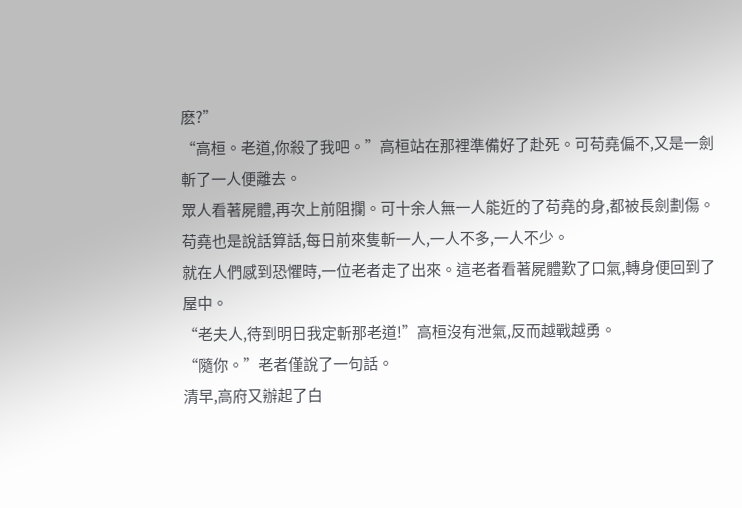麽?”
“高桓。老道,你殺了我吧。”高桓站在那裡準備好了赴死。可苟堯偏不,又是一劍斬了一人便離去。
眾人看著屍體,再次上前阻攔。可十余人無一人能近的了苟堯的身,都被長劍劃傷。苟堯也是說話算話,每日前來隻斬一人,一人不多,一人不少。
就在人們感到恐懼時,一位老者走了出來。這老者看著屍體歎了口氣,轉身便回到了屋中。
“老夫人,待到明日我定斬那老道!”高桓沒有泄氣,反而越戰越勇。
“隨你。”老者僅說了一句話。
清早,高府又辦起了白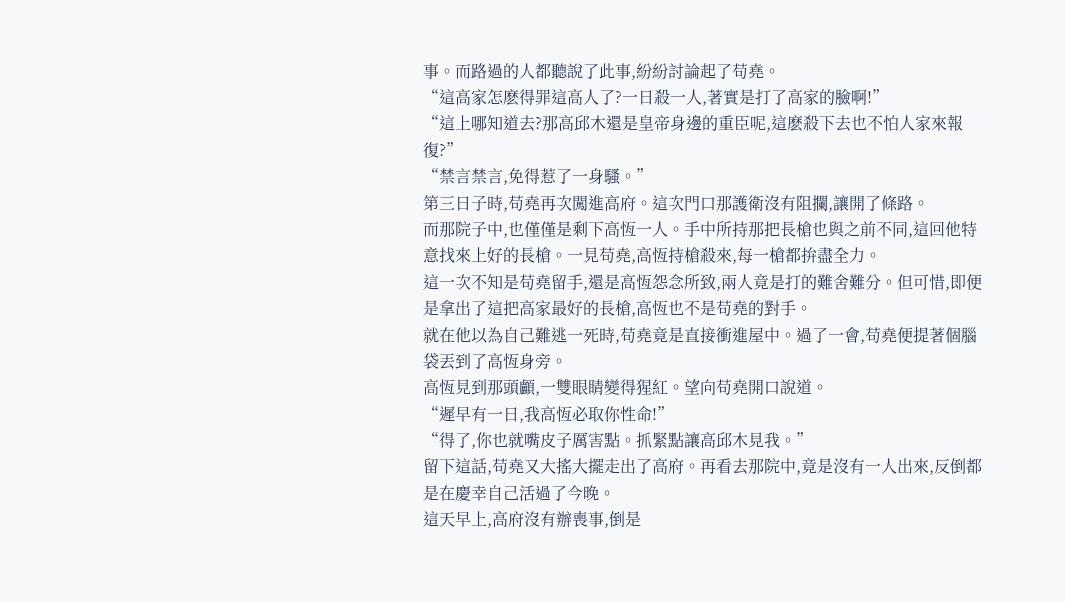事。而路過的人都聽說了此事,紛紛討論起了苟堯。
“這高家怎麽得罪這高人了?一日殺一人,著實是打了高家的臉啊!”
“這上哪知道去?那高邱木還是皇帝身邊的重臣呢,這麽殺下去也不怕人家來報復?”
“禁言禁言,免得惹了一身騷。”
第三日子時,苟堯再次闖進高府。這次門口那護衛沒有阻攔,讓開了條路。
而那院子中,也僅僅是剩下高恆一人。手中所持那把長槍也與之前不同,這回他特意找來上好的長槍。一見苟堯,高恆持槍殺來,每一槍都拚盡全力。
這一次不知是苟堯留手,還是高恆怨念所致,兩人竟是打的難舍難分。但可惜,即便是拿出了這把高家最好的長槍,高恆也不是苟堯的對手。
就在他以為自己難逃一死時,苟堯竟是直接衝進屋中。過了一會,苟堯便提著個腦袋丟到了高恆身旁。
高恆見到那頭顱,一雙眼睛變得猩紅。望向苟堯開口說道。
“遲早有一日,我高恆必取你性命!”
“得了,你也就嘴皮子厲害點。抓緊點讓高邱木見我。”
留下這話,苟堯又大搖大擺走出了高府。再看去那院中,竟是沒有一人出來,反倒都是在慶幸自己活過了今晚。
這天早上,高府沒有辦喪事,倒是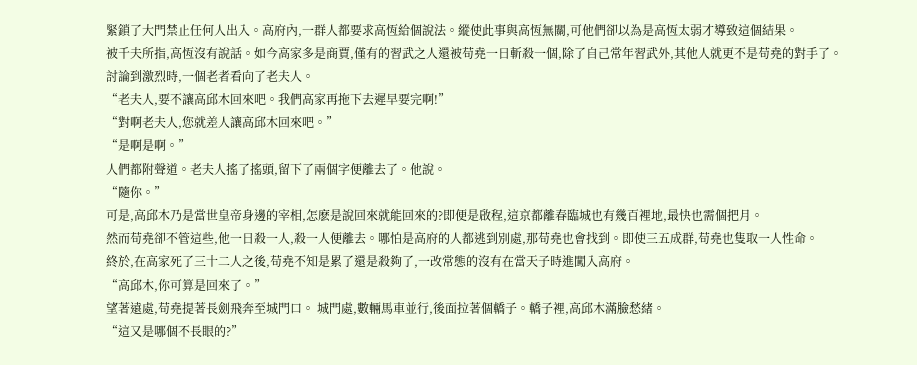緊鎖了大門禁止任何人出入。高府內,一群人都要求高恆給個說法。縱使此事與高恆無關,可他們卻以為是高恆太弱才導致這個結果。
被千夫所指,高恆沒有說話。如今高家多是商賈,僅有的習武之人還被苟堯一日斬殺一個,除了自己常年習武外,其他人就更不是苟堯的對手了。
討論到激烈時,一個老者看向了老夫人。
“老夫人,要不讓高邱木回來吧。我們高家再拖下去遲早要完啊!”
“對啊老夫人,您就差人讓高邱木回來吧。”
“是啊是啊。”
人們都附聲道。老夫人搖了搖頭,留下了兩個字便離去了。他說。
“隨你。”
可是,高邱木乃是當世皇帝身邊的宰相,怎麽是說回來就能回來的?即便是啟程,這京都離春臨城也有幾百裡地,最快也需個把月。
然而苟堯卻不管這些,他一日殺一人,殺一人便離去。哪怕是高府的人都逃到別處,那苟堯也會找到。即使三五成群,苟堯也隻取一人性命。
終於,在高家死了三十二人之後,苟堯不知是累了還是殺夠了,一改常態的沒有在當天子時進闖入高府。
“高邱木,你可算是回來了。”
望著遠處,苟堯提著長劍飛奔至城門口。 城門處,數輛馬車並行,後面拉著個轎子。轎子裡,高邱木滿臉愁緒。
“這又是哪個不長眼的?”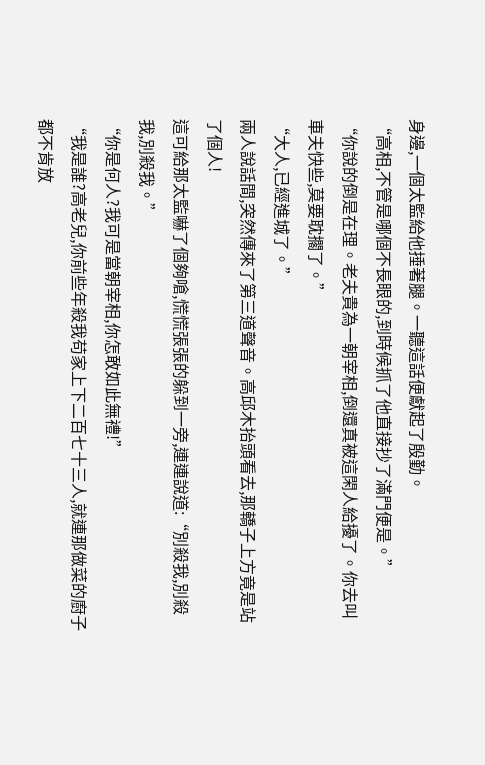身邊,一個太監給他捶著腿。一聽這話便獻起了殷勤。
“高相,不管是哪個不長眼的,到時候抓了他直接抄了滿門便是。”
“你說的倒是在理。老夫貴為一朝宰相,倒還真被這閑人給擾了。你去叫車夫快些,莫要耽擱了。”
“大人,已經進城了。”
兩人說話間,突然傳來了第三道聲音。高邱木抬頭看去,那轎子上方竟是站了個人!
這可給那太監嚇了個夠嗆,慌慌張張的躲到一旁,連連說道:“別殺我,別殺我,別殺我。”
“你是何人?我可是當朝宰相,你怎敢如此無禮!”
“我是誰?高老兒,你前些年殺我苟家上下二百七十三人,就連那做菜的廚子都不肯放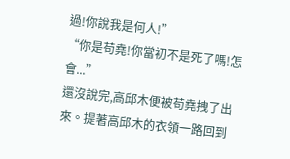過!你說我是何人!”
“你是苟堯!你當初不是死了嗎!怎會...”
還沒說完,高邱木便被苟堯拽了出來。提著高邱木的衣領一路回到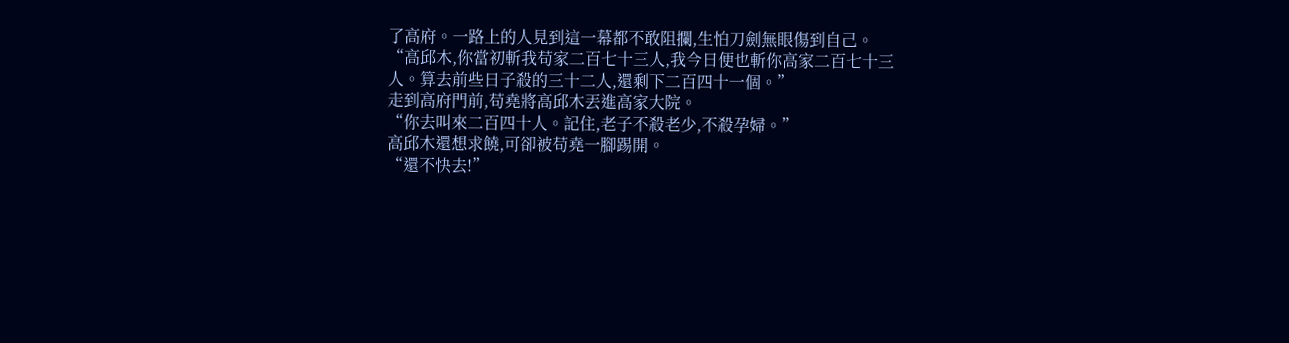了高府。一路上的人見到這一幕都不敢阻攔,生怕刀劍無眼傷到自己。
“高邱木,你當初斬我苟家二百七十三人,我今日便也斬你高家二百七十三人。算去前些日子殺的三十二人,還剩下二百四十一個。”
走到高府門前,苟堯將高邱木丟進高家大院。
“你去叫來二百四十人。記住,老子不殺老少,不殺孕婦。”
高邱木還想求饒,可卻被苟堯一腳踢開。
“還不快去!”